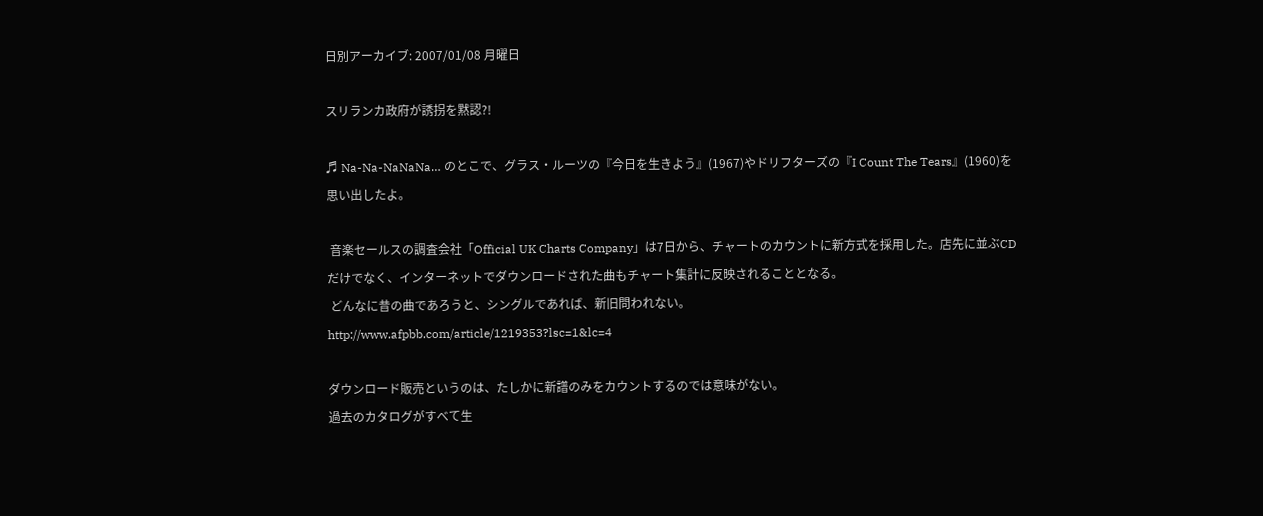日別アーカイブ: 2007/01/08 月曜日

スリランカ政府が誘拐を黙認?!

♬ Na-Na-NaNaNa… のとこで、グラス・ルーツの『今日を生きよう』(1967)やドリフターズの『I Count The Tears』(1960)を思い出したよ。

 音楽セールスの調査会社「Official UK Charts Company」は7日から、チャートのカウントに新方式を採用した。店先に並ぶCDだけでなく、インターネットでダウンロードされた曲もチャート集計に反映されることとなる。
 どんなに昔の曲であろうと、シングルであれば、新旧問われない。
http://www.afpbb.com/article/1219353?lsc=1&lc=4

ダウンロード販売というのは、たしかに新譜のみをカウントするのでは意味がない。
過去のカタログがすべて生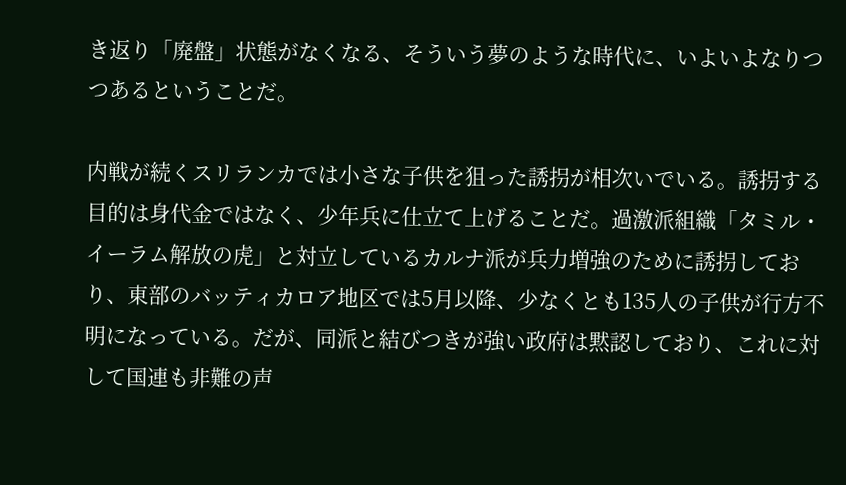き返り「廃盤」状態がなくなる、そういう夢のような時代に、いよいよなりつつあるということだ。

内戦が続くスリランカでは小さな子供を狙った誘拐が相次いでいる。誘拐する目的は身代金ではなく、少年兵に仕立て上げることだ。過激派組織「タミル・イーラム解放の虎」と対立しているカルナ派が兵力増強のために誘拐しており、東部のバッティカロア地区では5月以降、少なくとも135人の子供が行方不明になっている。だが、同派と結びつきが強い政府は黙認しており、これに対して国連も非難の声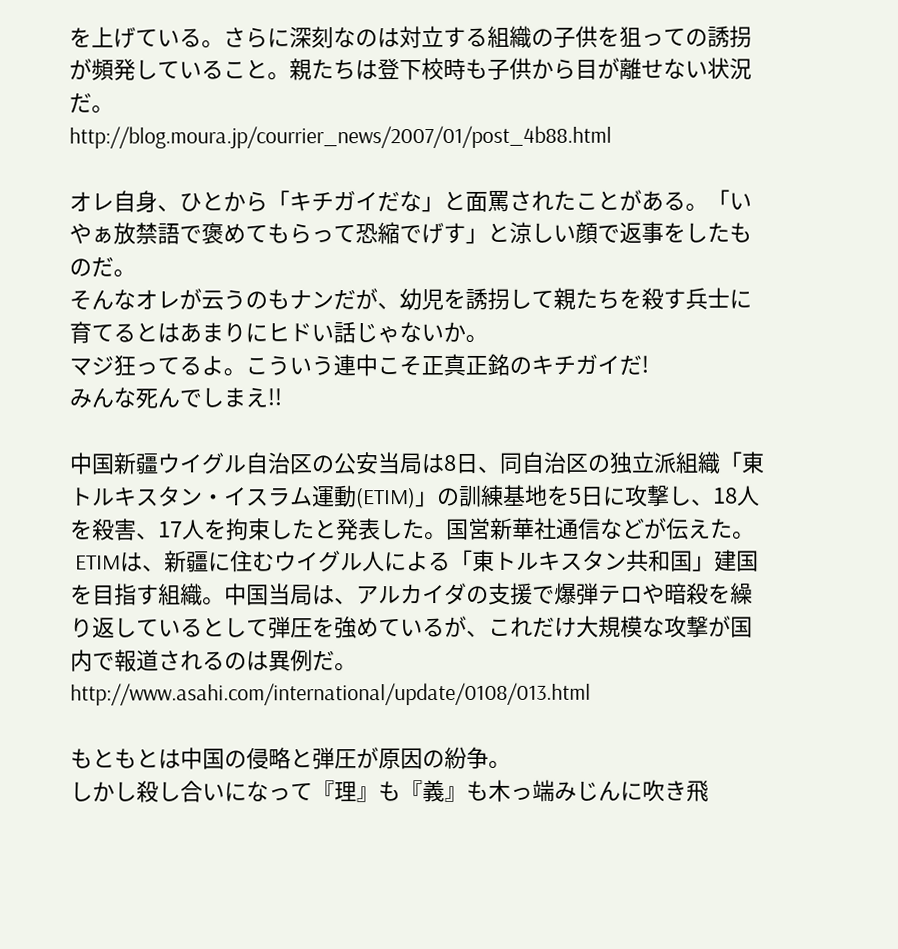を上げている。さらに深刻なのは対立する組織の子供を狙っての誘拐が頻発していること。親たちは登下校時も子供から目が離せない状況だ。
http://blog.moura.jp/courrier_news/2007/01/post_4b88.html

オレ自身、ひとから「キチガイだな」と面罵されたことがある。「いやぁ放禁語で褒めてもらって恐縮でげす」と涼しい顔で返事をしたものだ。
そんなオレが云うのもナンだが、幼児を誘拐して親たちを殺す兵士に育てるとはあまりにヒドい話じゃないか。
マジ狂ってるよ。こういう連中こそ正真正銘のキチガイだ!
みんな死んでしまえ!!

中国新疆ウイグル自治区の公安当局は8日、同自治区の独立派組織「東トルキスタン・イスラム運動(ETIM)」の訓練基地を5日に攻撃し、18人を殺害、17人を拘束したと発表した。国営新華社通信などが伝えた。
 ETIMは、新疆に住むウイグル人による「東トルキスタン共和国」建国を目指す組織。中国当局は、アルカイダの支援で爆弾テロや暗殺を繰り返しているとして弾圧を強めているが、これだけ大規模な攻撃が国内で報道されるのは異例だ。
http://www.asahi.com/international/update/0108/013.html

もともとは中国の侵略と弾圧が原因の紛争。
しかし殺し合いになって『理』も『義』も木っ端みじんに吹き飛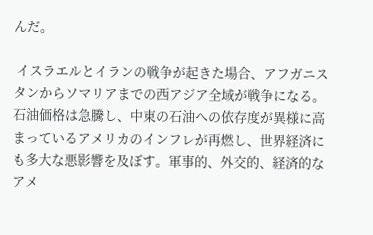んだ。

 イスラエルとイランの戦争が起きた場合、アフガニスタンからソマリアまでの西アジア全域が戦争になる。石油価格は急騰し、中東の石油への依存度が異様に高まっているアメリカのインフレが再燃し、世界経済にも多大な悪影響を及ぼす。軍事的、外交的、経済的なアメ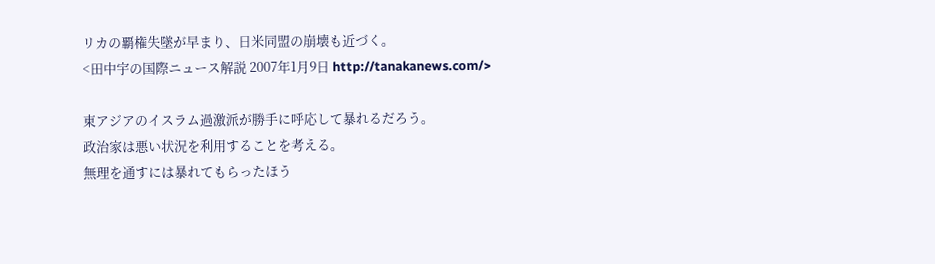リカの覇権失墜が早まり、日米同盟の崩壊も近づく。
<田中宇の国際ニュース解説 2007年1月9日 http://tanakanews.com/>

東アジアのイスラム過激派が勝手に呼応して暴れるだろう。
政治家は悪い状況を利用することを考える。
無理を通すには暴れてもらったほう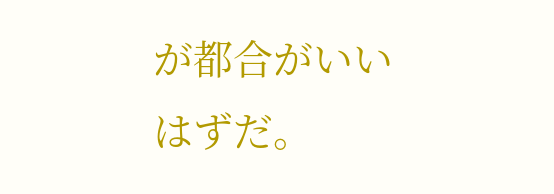が都合がいいはずだ。